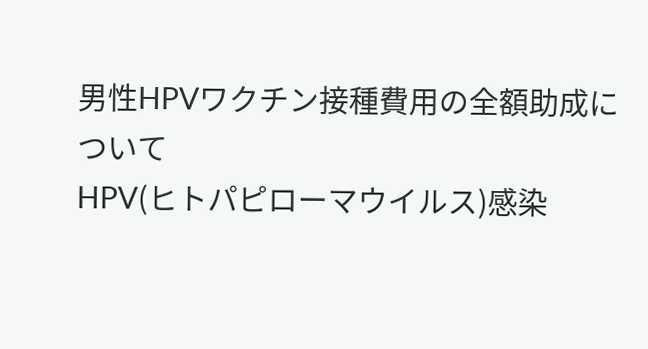男性HPVワクチン接種費用の全額助成について
HPV(ヒトパピローマウイルス)感染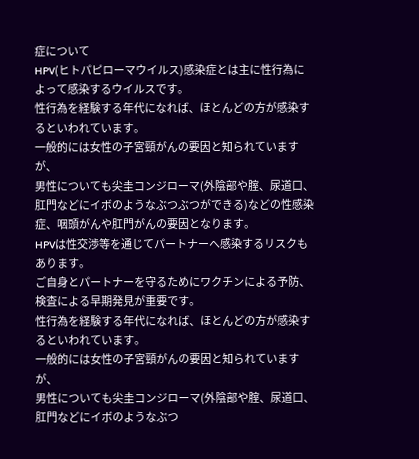症について
HPV(ヒトパピローマウイルス)感染症とは主に性行為によって感染するウイルスです。
性行為を経験する年代になれば、ほとんどの方が感染するといわれています。
一般的には女性の子宮頸がんの要因と知られていますが、
男性についても尖圭コンジローマ(外陰部や腟、尿道口、肛門などにイボのようなぶつぶつができる)などの性感染症、咽頭がんや肛門がんの要因となります。
HPVは性交渉等を通じてパートナーへ感染するリスクもあります。
ご自身とパートナーを守るためにワクチンによる予防、検査による早期発見が重要です。
性行為を経験する年代になれば、ほとんどの方が感染するといわれています。
一般的には女性の子宮頸がんの要因と知られていますが、
男性についても尖圭コンジローマ(外陰部や腟、尿道口、肛門などにイボのようなぶつ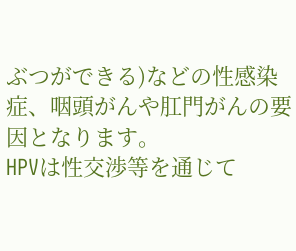ぶつができる)などの性感染症、咽頭がんや肛門がんの要因となります。
HPVは性交渉等を通じて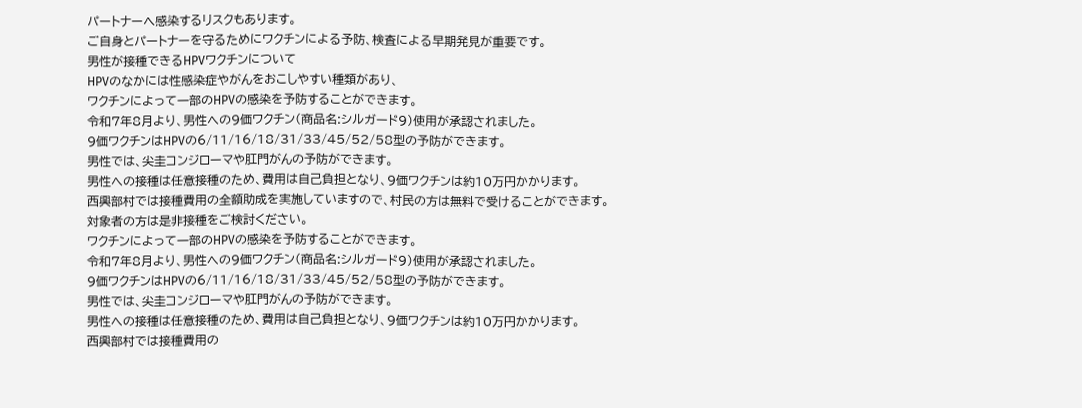パートナーへ感染するリスクもあります。
ご自身とパートナーを守るためにワクチンによる予防、検査による早期発見が重要です。
男性が接種できるHPVワクチンについて
HPVのなかには性感染症やがんをおこしやすい種類があり、
ワクチンによって一部のHPVの感染を予防することができます。
令和7年8月より、男性への9価ワクチン(商品名:シルガード9)使用が承認されました。
9価ワクチンはHPVの6/11/16/18/31/33/45/52/58型の予防ができます。
男性では、尖圭コンジローマや肛門がんの予防ができます。
男性への接種は任意接種のため、費用は自己負担となり、9価ワクチンは約10万円かかります。
西興部村では接種費用の全額助成を実施していますので、村民の方は無料で受けることができます。
対象者の方は是非接種をご検討ください。
ワクチンによって一部のHPVの感染を予防することができます。
令和7年8月より、男性への9価ワクチン(商品名:シルガード9)使用が承認されました。
9価ワクチンはHPVの6/11/16/18/31/33/45/52/58型の予防ができます。
男性では、尖圭コンジローマや肛門がんの予防ができます。
男性への接種は任意接種のため、費用は自己負担となり、9価ワクチンは約10万円かかります。
西興部村では接種費用の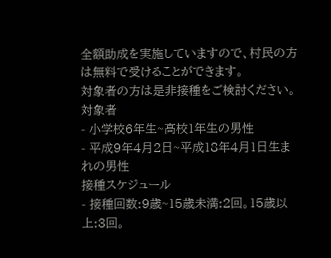全額助成を実施していますので、村民の方は無料で受けることができます。
対象者の方は是非接種をご検討ください。
対象者
- 小学校6年生~高校1年生の男性
- 平成9年4月2日~平成18年4月1日生まれの男性
接種スケジュール
- 接種回数:9歳~15歳未満:2回。15歳以上:3回。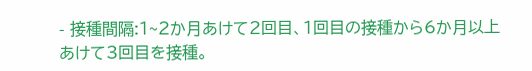- 接種間隔:1~2か月あけて2回目、1回目の接種から6か月以上あけて3回目を接種。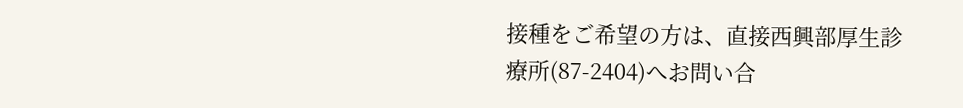接種をご希望の方は、直接西興部厚生診療所(87-2404)へお問い合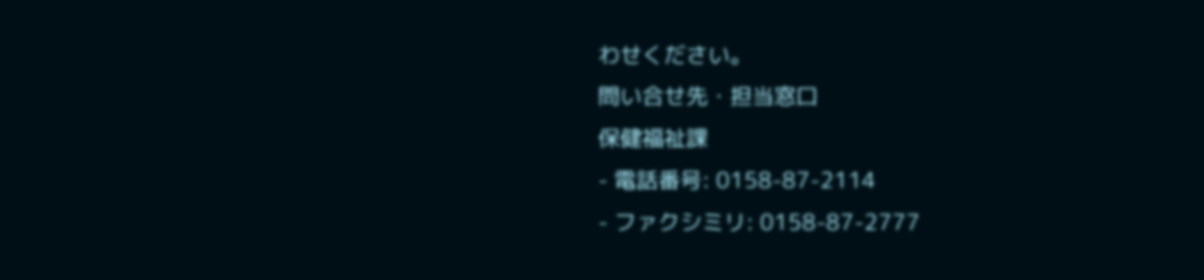わせください。
問い合せ先・担当窓口
保健福祉課
- 電話番号: 0158-87-2114
- ファクシミリ: 0158-87-2777